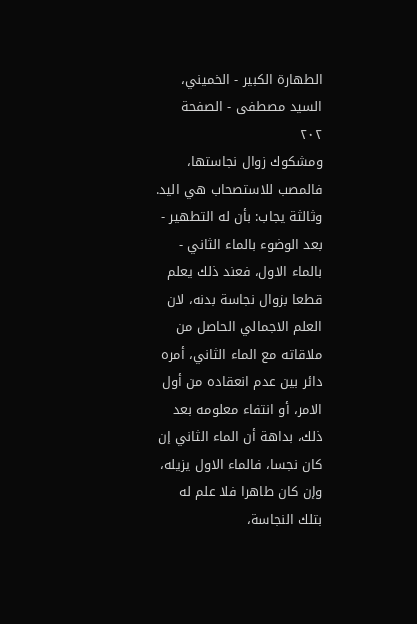الطهارة الكبير - الخميني، السيد مصطفى - الصفحة ٢٠٢
ومشكوك زوال نجاستها، فالمصب للاستصحاب هي اليد. وثالثة يجاب: بأن له التطهير - بعد الوضوء بالماء الثاني - بالماء الاول، فعند ذلك يعلم قطعا بزوال نجاسة بدنه، لان العلم الاجمالي الحاصل من ملاقاته مع الماء الثاني، أمره دائر بين عدم انعقاده من أول الامر، أو انتفاء معلومه بعد ذلك، بداهة أن الماء الثاني إن كان نجسا، فالماء الاول يزيله، وإن كان طاهرا فلا علم له بتلك النجاسة،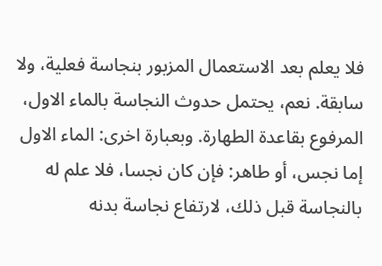فلا يعلم بعد الاستعمال المزبور بنجاسة فعلية، ولا سابقة. نعم، يحتمل حدوث النجاسة بالماء الاول، المرفوع بقاعدة الطهارة. وبعبارة اخرى: الماء الاول إما نجس، أو طاهر: فإن كان نجسا، فلا علم له بالنجاسة قبل ذلك، لارتفاع نجاسة بدنه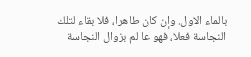بالماء الاول. وإن كان طاهرا، فلا بقاء لتلك النجاسة فعلا، فهو عا لم بزوال النجاسة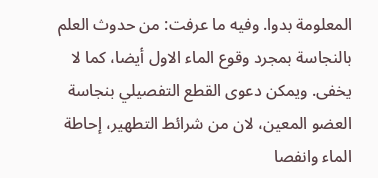المعلومة بدوا. وفيه ما عرفت: من حدوث العلم بالنجاسة بمجرد وقوع الماء الاول أيضا، كما لا يخفى. ويمكن دعوى القطع التفصيلي بنجاسة العضو المعين، لان من شرائط التطهير، إحاطة الماء وانفصا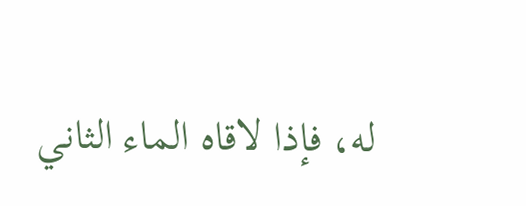له، فإذا لاقاه الماء الثاني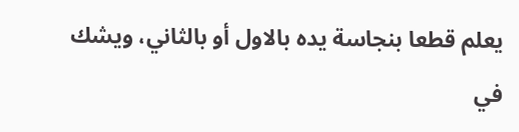يعلم قطعا بنجاسة يده بالاول أو بالثاني، ويشك في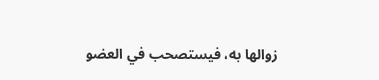زوالها به، فيستصحب في العضو